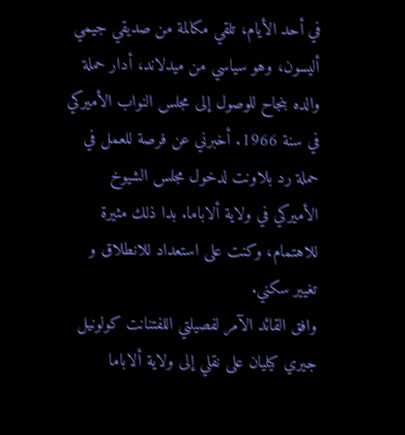في أحد الأيام، تلقي مكالمة من صديقي جيمي أليسون، وهو سياسي من ميدلاند، أدار حملة والده بنجاح للوصول إلى مجلس النواب الأميركي في سنة 1966. أخبرني عن فرصة للعمل في حملة رد بلاونت لدخول مجلس الشيوخ الأميركي في ولاية ألاباما. بدا ذلك مثيرة للاهتمام، وكنت على استعداد للانطلاق و تغيير سکني.
وافق القائد الآمر لفصيلتي اللفتنانت كولونيل جيري كيليان على نقلي إلى ولاية ألاباما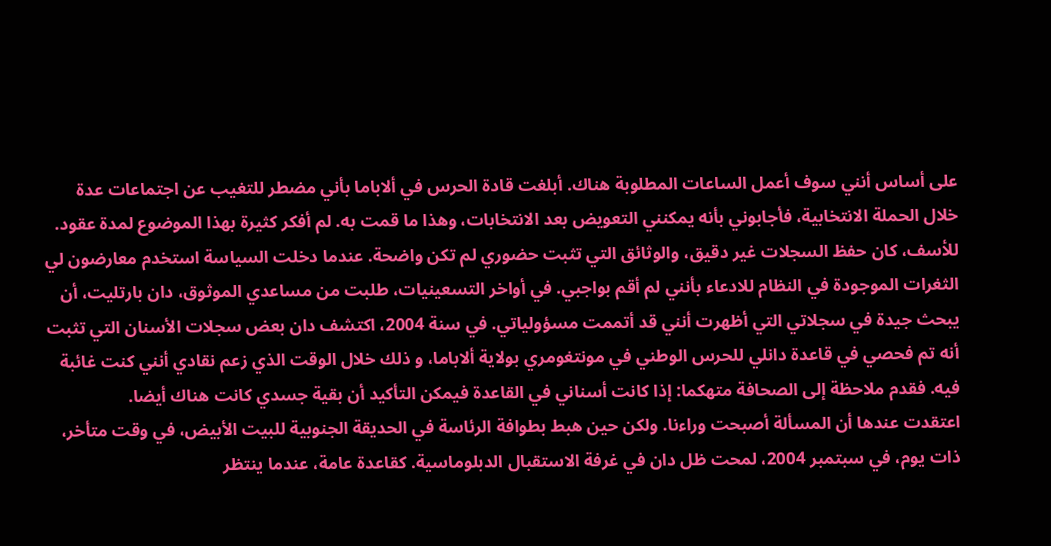على أساس أنني سوف أعمل الساعات المطلوبة هناك. أبلغت قادة الحرس في ألاباما بأني مضطر للتغيب عن اجتماعات عدة خلال الحملة الانتخابية، فأجابوني بأنه يمكنني التعويض بعد الانتخابات، وهذا ما قمت به. لم أفكر كثيرة بهذا الموضوع لمدة عقود.
للأسف، كان حفظ السجلات غير دقيق، والوثائق التي تثبت حضوري لم تكن واضحة. عندما دخلت السياسة استخدم معارضون لي الثغرات الموجودة في النظام للادعاء بأنني لم أقم بواجبي. في أواخر التسعينيات، طلبت من مساعدي الموثوق، دان بارتليت، أن يبحث جيدة في سجلاتي التي أظهرت أنني قد أتممت مسؤولياتي. في سنة 2004، اكتشف دان بعض سجلات الأسنان التي تثبت أنه تم فحصي في قاعدة دانلي للحرس الوطني في مونتغومري بولاية ألاباما، و ذلك خلال الوقت الذي زعم نقادي أنني كنت غائبة فيه. فقدم ملاحظة إلى الصحافة متهكما: إذا كانت أسناني في القاعدة فيمكن التأكيد أن بقية جسدي كانت هناك أيضا.
اعتقدت عندها أن المسألة أصبحت وراءنا. ولكن حين هبط بطوافة الرئاسة في الحديقة الجنوبية للبيت الأبيض، في وقت متأخر، ذات يوم، في سبتمبر 2004، لمحت ظل دان في غرفة الاستقبال الدبلوماسية. كقاعدة عامة، عندما ينتظر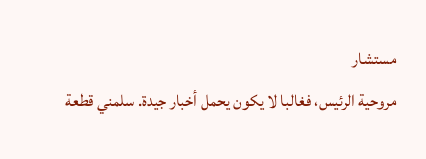مستشار
مروحية الرئيس، فغالبا لا يكون يحمل أخبار جيدة. سلمني قطعة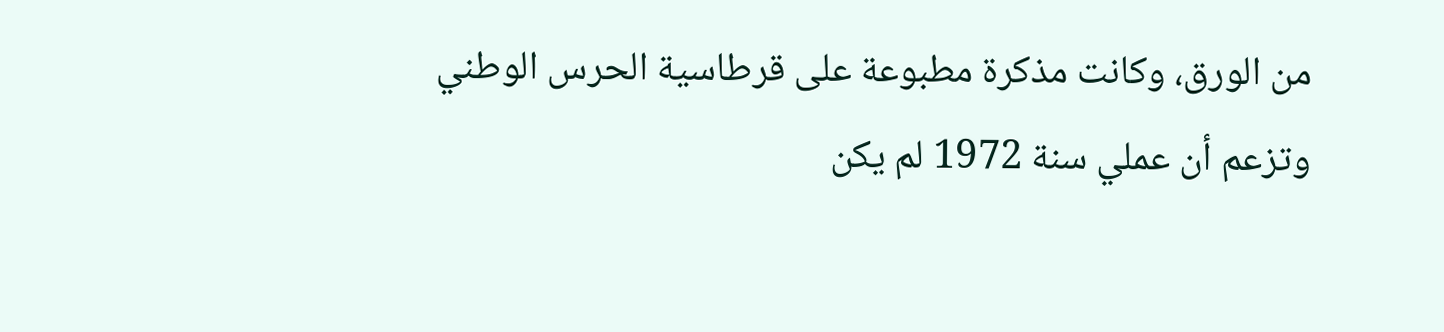من الورق، وكانت مذكرة مطبوعة على قرطاسية الحرس الوطني وتزعم أن عملي سنة 1972 لم يكن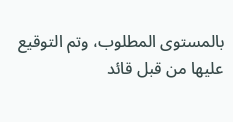بالمستوى المطلوب، وتم التوقيع عليها من قبل قائد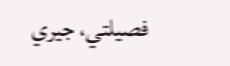فصيلتي، جيري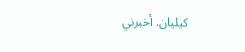كيليان. أخبرني